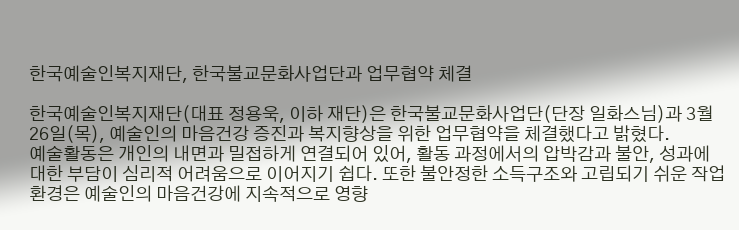한국예술인복지재단, 한국불교문화사업단과 업무협약 체결

한국예술인복지재단(대표 정용욱, 이하 재단)은 한국불교문화사업단(단장 일화스님)과 3월 26일(목), 예술인의 마음건강 증진과 복지향상을 위한 업무협약을 체결했다고 밝혔다.
예술활동은 개인의 내면과 밀접하게 연결되어 있어, 활동 과정에서의 압박감과 불안, 성과에 대한 부담이 심리적 어려움으로 이어지기 쉽다. 또한 불안정한 소득구조와 고립되기 쉬운 작업 환경은 예술인의 마음건강에 지속적으로 영향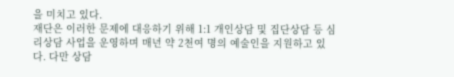을 미치고 있다.
재단은 이러한 문제에 대응하기 위해 1:1 개인상담 및 집단상담 등 심리상담 사업을 운영하며 매년 약 2천여 명의 예술인을 지원하고 있다. 다만 상담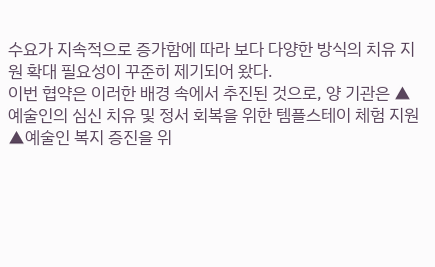수요가 지속적으로 증가함에 따라 보다 다양한 방식의 치유 지원 확대 필요성이 꾸준히 제기되어 왔다.
이번 협약은 이러한 배경 속에서 추진된 것으로, 양 기관은 ▲예술인의 심신 치유 및 정서 회복을 위한 템플스테이 체험 지원 ▲예술인 복지 증진을 위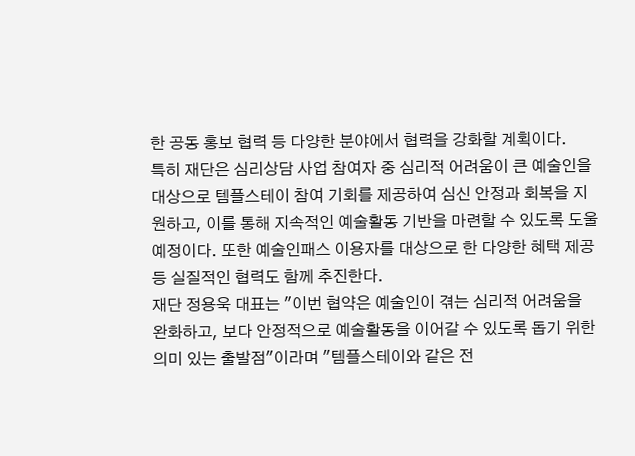한 공동 홍보 협력 등 다양한 분야에서 협력을 강화할 계획이다.
특히 재단은 심리상담 사업 참여자 중 심리적 어려움이 큰 예술인을 대상으로 템플스테이 참여 기회를 제공하여 심신 안정과 회복을 지원하고, 이를 통해 지속적인 예술활동 기반을 마련할 수 있도록 도울 예정이다. 또한 예술인패스 이용자를 대상으로 한 다양한 혜택 제공 등 실질적인 협력도 함께 추진한다.
재단 정용욱 대표는 "이번 협약은 예술인이 겪는 심리적 어려움을 완화하고, 보다 안정적으로 예술활동을 이어갈 수 있도록 돕기 위한 의미 있는 출발점"이라며 "템플스테이와 같은 전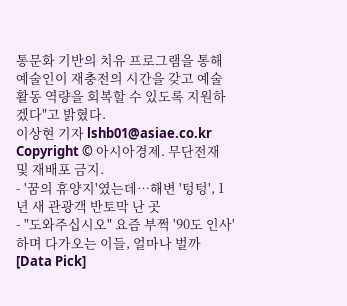통문화 기반의 치유 프로그램을 통해 예술인이 재충전의 시간을 갖고 예술활동 역량을 회복할 수 있도록 지원하겠다"고 밝혔다.
이상현 기자 lshb01@asiae.co.kr
Copyright © 아시아경제. 무단전재 및 재배포 금지.
- '꿈의 휴양지'였는데…해변 '텅텅', 1년 새 관광객 반토막 난 곳
- "도와주십시오" 요즘 부쩍 '90도 인사'하며 다가오는 이들, 얼마나 벌까 [Data Pick]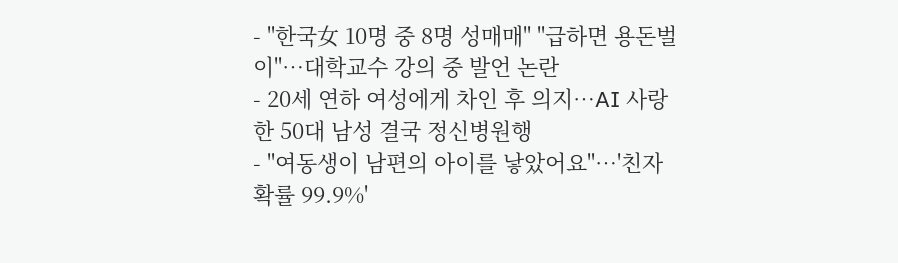- "한국女 10명 중 8명 성매매" "급하면 용돈벌이"…대학교수 강의 중 발언 논란
- 20세 연하 여성에게 차인 후 의지…AI 사랑한 50대 남성 결국 정신병원행
- "여동생이 남편의 아이를 낳았어요"…'친자 확률 99.9%'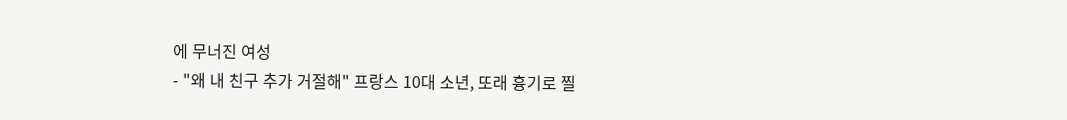에 무너진 여성
- "왜 내 친구 추가 거절해" 프랑스 10대 소년, 또래 흉기로 찔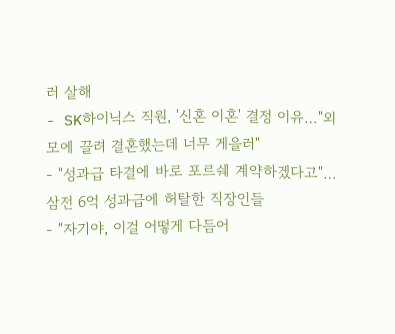러 살해
- SK하이닉스 직원, '신혼 이혼' 결정 이유…"외모에 끌려 결혼했는데 너무 게을러"
- "성과급 타결에 바로 포르쉐 계약하겠다고"…삼전 6억 성과급에 허탈한 직장인들
- "자기야, 이걸 어떻게 다듬어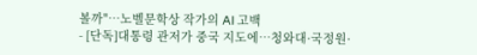볼까"…노벨문학상 작가의 AI 고백
- [단독]대통령 관저가 중국 지도에…청와대·국정원·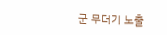군 무더기 노출